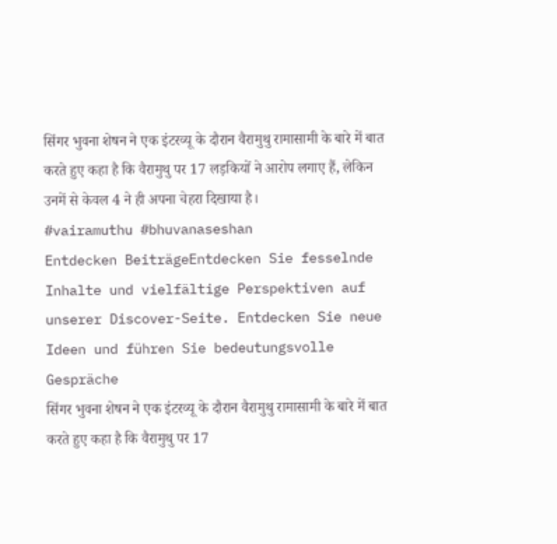सिंगर भुवना शेषन ने एक इंटरव्यू के दौरान वैरामुथु रामासामी के बारे में बात करते हुए कहा है कि वैरामुथु पर 17 लड़कियों ने आरोप लगाए हैं, लेकिन उनमें से केवल 4 ने ही अपना चेहरा दिखाया है।
#vairamuthu #bhuvanaseshan
Entdecken BeiträgeEntdecken Sie fesselnde Inhalte und vielfältige Perspektiven auf unserer Discover-Seite. Entdecken Sie neue Ideen und führen Sie bedeutungsvolle Gespräche
सिंगर भुवना शेषन ने एक इंटरव्यू के दौरान वैरामुथु रामासामी के बारे में बात करते हुए कहा है कि वैरामुथु पर 17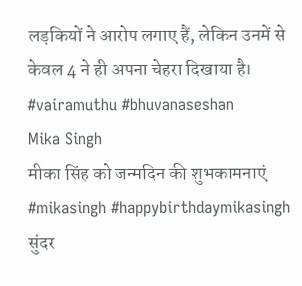लड़कियों ने आरोप लगाए हैं, लेकिन उनमें से केवल 4 ने ही अपना चेहरा दिखाया है।
#vairamuthu #bhuvanaseshan
Mika Singh
मीका सिंह को जन्मदिन की शुभकामनाएं
#mikasingh #happybirthdaymikasingh
सुंदर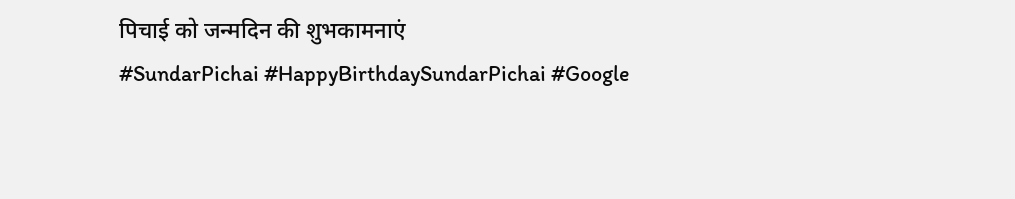पिचाई को जन्मदिन की शुभकामनाएं
#SundarPichai #HappyBirthdaySundarPichai #Google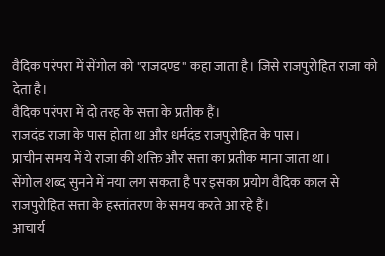वैदिक परंपरा में सेंगोल को "राजदण्ड" कहा जाता है। जिसे राजपुरोहित राजा को देता है।
वैदिक परंपरा में दो तरह के सत्ता के प्रतीक हैं।
राजदंड राजा के पास होता था और धर्मदंड राजपुरोहित के पास।
प्राचीन समय में ये राजा की शक्ति और सत्ता का प्रतीक माना जाता था।
सेंगोल शब्द सुनने में नया लग सकता है पर इसका प्रयोग वैदिक काल से राजपुरोहित सत्ता के हस्तांतरण के समय करते आ रहे हैं।
आचार्य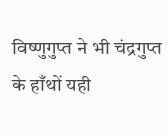विष्णुगुप्त ने भी चंद्रगुप्त के हाँथों यही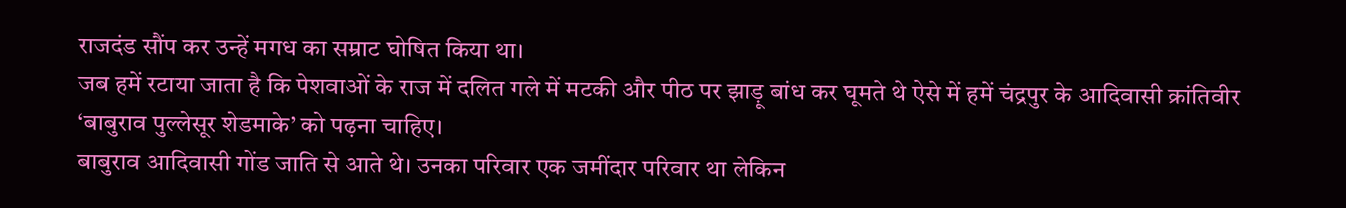राजदंड सौंप कर उन्हें मगध का सम्राट घोषित किया था।
जब हमें रटाया जाता है कि पेशवाओं के राज में दलित गले में मटकी और पीठ पर झाड़ू बांध कर घूमते थे ऐसे में हमें चंद्रपुर के आदिवासी क्रांतिवीर ‘बाबुराव पुल्लेसूर शेडमाके’ को पढ़ना चाहिए।
बाबुराव आदिवासी गोंड जाति से आते थे। उनका परिवार एक जमींदार परिवार था लेकिन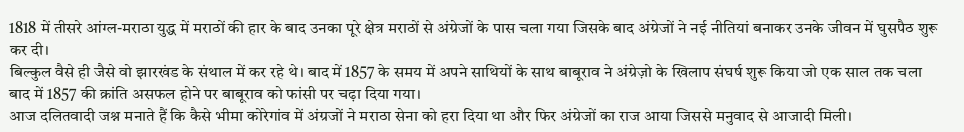1818 में तीसरे आंग्ल-मराठा युद्ध में मराठों की हार के बाद उनका पूरे क्षेत्र मराठों से अंग्रेजों के पास चला गया जिसके बाद अंग्रेजों ने नई नीतियां बनाकर उनके जीवन में घुसपैठ शुरू कर दी।
बिल्कुल वैसे ही जैसे वो झारखंड के संथाल में कर रहे थे। बाद में 1857 के समय में अपने साथियों के साथ बाबूराव ने अंग्रेज़ो के खिलाप संघर्ष शुरू किया जो एक साल तक चला बाद में 1857 की क्रांति असफल होने पर बाबूराव को फांसी पर चढ़ा दिया गया।
आज दलितवादी जश्न मनाते हैं कि कैसे भीमा कोरेगांव में अंग्रजों ने मराठा सेना को हरा दिया था और फिर अंग्रेजों का राज आया जिससे मनुवाद से आजादी मिली।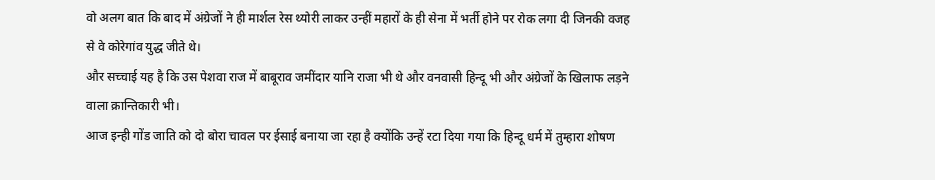वो अलग बात कि बाद में अंग्रेजों ने ही मार्शल रेस थ्योरी लाकर उन्हीं महारों के ही सेना में भर्ती होने पर रोक लगा दी जिनकी वजह से वे कोरेगांव युद्ध जीते थे।
और सच्चाई यह है कि उस पेशवा राज में बाबूराव जमींदार यानि राजा भी थे और वनवासी हिन्दू भी और अंग्रेजों के खिलाफ लड़ने वाला क्रान्तिकारी भी।
आज इन्ही गोंड जाति को दो बोरा चावल पर ईसाई बनाया जा रहा है क्योंकि उन्हें रटा दिया गया कि हिन्दू धर्म में तुम्हारा शोषण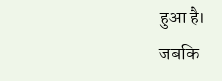हुआ है।
जबकि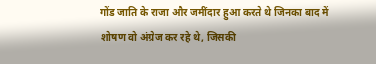गोंड जाति के राजा और जमींदार हुआ करते थे जिनका बाद में शोषण वो अंग्रेज कर रहे थे, जिसकी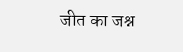जीत का जश्न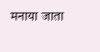मनाया जाता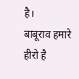है।
बाबूराव हमारे हीरो है